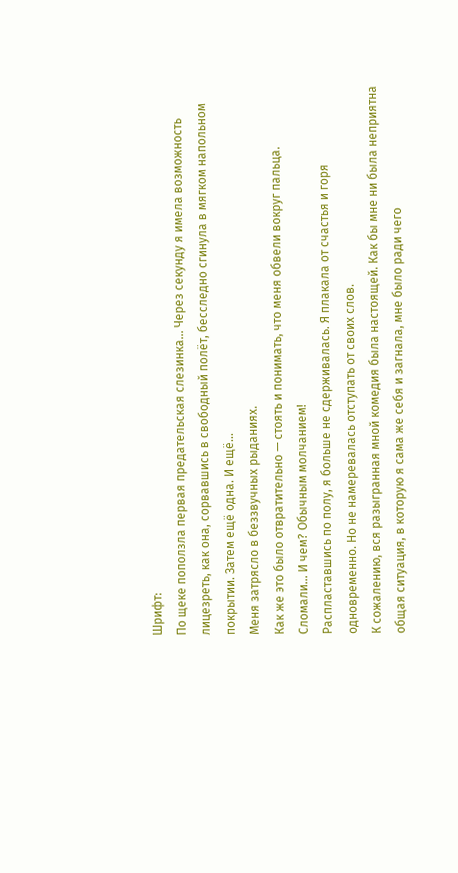Шрифт:
По щеке поползла первая предательская слезинка… Через секунду я имела возможность лицезреть, как она, сорвавшись в свободный полёт, бесследно сгинула в мягком напольном покрытии. Затем ещё одна. И ещё…
Меня затрясло в беззвучных рыданиях.
Как же это было отвратительно — стоять и понимать, что меня обвели вокруг пальца. Сломали… И чем? Обычным молчанием!
Распластавшись по полу, я больше не сдерживалась. Я плакала от счастья и горя одновременно. Но не намеревалась отступать от своих слов.
К сожалению, вся разыгранная мной комедия была настоящей. Как бы мне ни была неприятна общая ситуация, в которую я сама же себя и загнала, мне было ради чего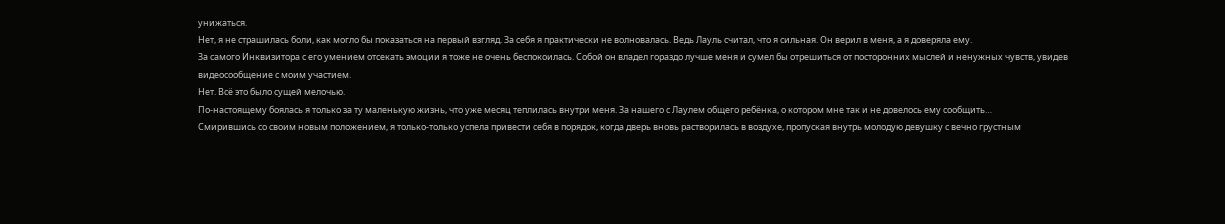унижаться.
Нет, я не страшилась боли, как могло бы показаться на первый взгляд. За себя я практически не волновалась. Ведь Лауль считал, что я сильная. Он верил в меня, а я доверяла ему.
За самого Инквизитора с его умением отсекать эмоции я тоже не очень беспокоилась. Собой он владел гораздо лучше меня и сумел бы отрешиться от посторонних мыслей и ненужных чувств, увидев видеосообщение с моим участием.
Нет. Всё это было сущей мелочью.
По-настоящему боялась я только за ту маленькую жизнь, что уже месяц теплилась внутри меня. За нашего с Лаулем общего ребёнка, о котором мне так и не довелось ему сообщить…
Смирившись со своим новым положением, я только-только успела привести себя в порядок, когда дверь вновь растворилась в воздухе, пропуская внутрь молодую девушку с вечно грустным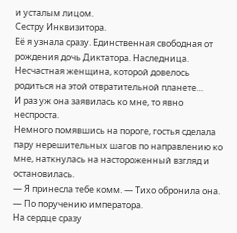и усталым лицом.
Сестру Инквизитора.
Её я узнала сразу. Единственная свободная от рождения дочь Диктатора. Наследница. Несчастная женщина, которой довелось родиться на этой отвратительной планете…
И раз уж она заявилась ко мне, то явно неспроста.
Немного помявшись на пороге, гостья сделала пару нерешительных шагов по направлению ко мне, наткнулась на настороженный взгляд и остановилась.
— Я принесла тебе комм. — Тихо обронила она. — По поручению императора.
На сердце сразу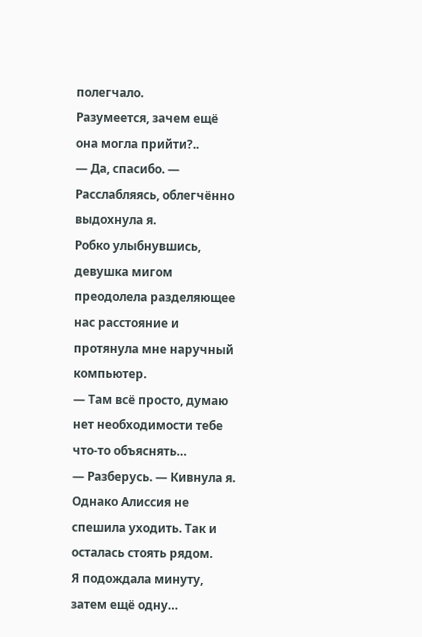полегчало.
Разумеется, зачем ещё она могла прийти?..
— Да, спасибо. — Расслабляясь, облегчённо выдохнула я.
Робко улыбнувшись, девушка мигом преодолела разделяющее нас расстояние и протянула мне наручный компьютер.
— Там всё просто, думаю нет необходимости тебе что-то объяснять…
— Разберусь. — Кивнула я.
Однако Алиссия не спешила уходить. Так и осталась стоять рядом.
Я подождала минуту, затем ещё одну…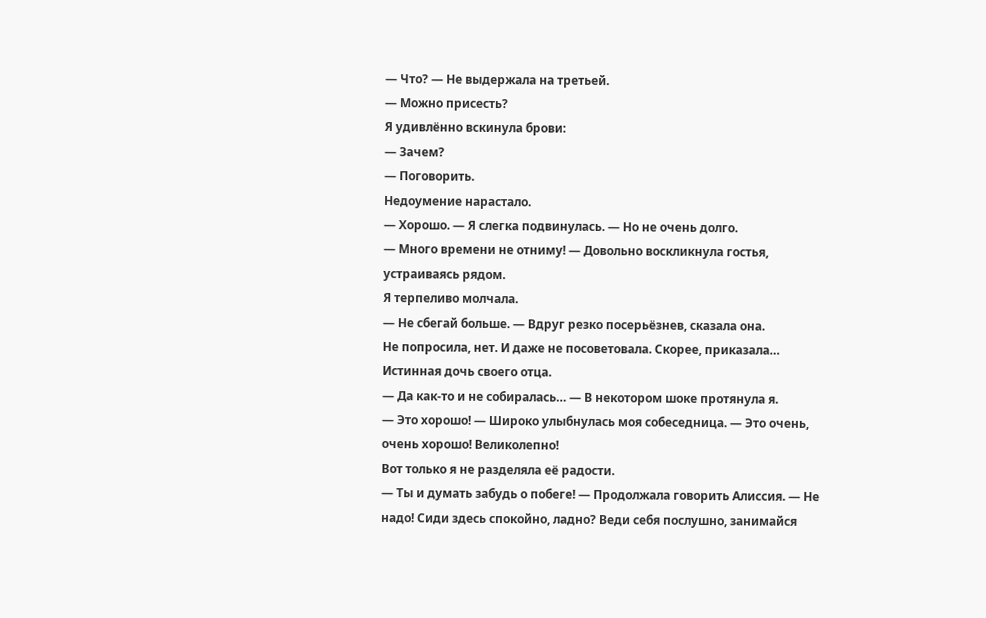— Что? — Не выдержала на третьей.
— Можно присесть?
Я удивлённо вскинула брови:
— Зачем?
— Поговорить.
Недоумение нарастало.
— Хорошо. — Я слегка подвинулась. — Но не очень долго.
— Много времени не отниму! — Довольно воскликнула гостья, устраиваясь рядом.
Я терпеливо молчала.
— Не сбегай больше. — Вдруг резко посерьёзнев, сказала она.
Не попросила, нет. И даже не посоветовала. Скорее, приказала…
Истинная дочь своего отца.
— Да как-то и не собиралась… — В некотором шоке протянула я.
— Это хорошо! — Широко улыбнулась моя собеседница. — Это очень, очень хорошо! Великолепно!
Вот только я не разделяла её радости.
— Ты и думать забудь о побеге! — Продолжала говорить Алиссия. — Не надо! Сиди здесь спокойно, ладно? Веди себя послушно, занимайся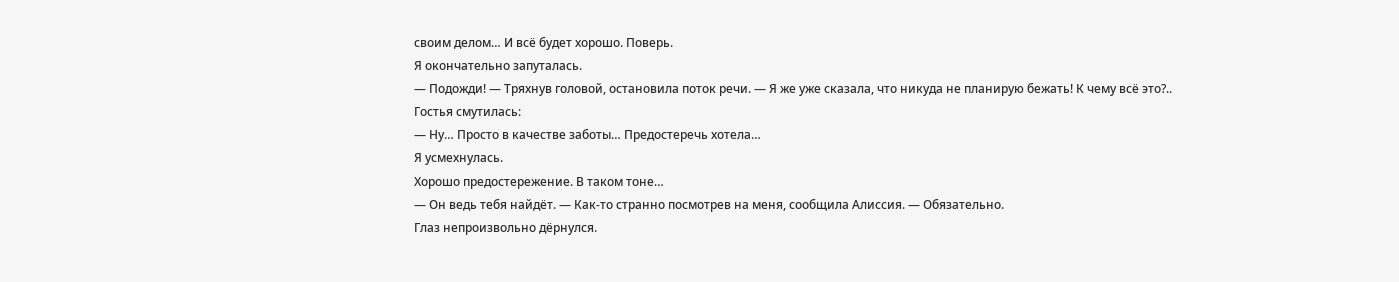своим делом… И всё будет хорошо. Поверь.
Я окончательно запуталась.
— Подожди! — Тряхнув головой, остановила поток речи. — Я же уже сказала, что никуда не планирую бежать! К чему всё это?..
Гостья смутилась:
— Ну… Просто в качестве заботы… Предостеречь хотела…
Я усмехнулась.
Хорошо предостережение. В таком тоне…
— Он ведь тебя найдёт. — Как-то странно посмотрев на меня, сообщила Алиссия. — Обязательно.
Глаз непроизвольно дёрнулся.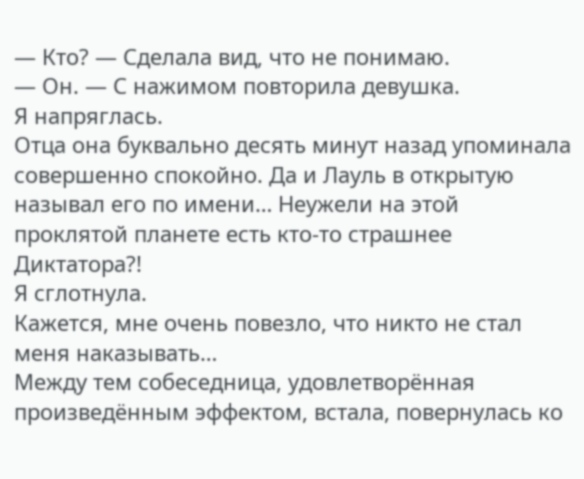— Кто? — Сделала вид, что не понимаю.
— Он. — С нажимом повторила девушка.
Я напряглась.
Отца она буквально десять минут назад упоминала совершенно спокойно. Да и Лауль в открытую называл его по имени… Неужели на этой проклятой планете есть кто-то страшнее Диктатора?!
Я сглотнула.
Кажется, мне очень повезло, что никто не стал меня наказывать…
Между тем собеседница, удовлетворённая произведённым эффектом, встала, повернулась ко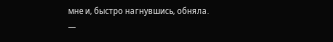мне и, быстро нагнувшись, обняла.
—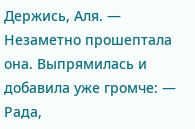Держись, Аля. — Незаметно прошептала она. Выпрямилась и добавила уже громче: — Рада,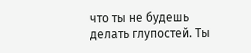что ты не будешь делать глупостей. Ты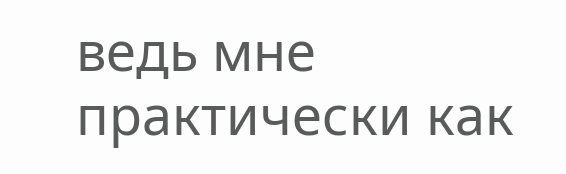ведь мне практически как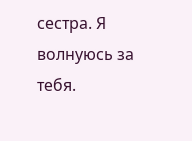сестра. Я волнуюсь за тебя.